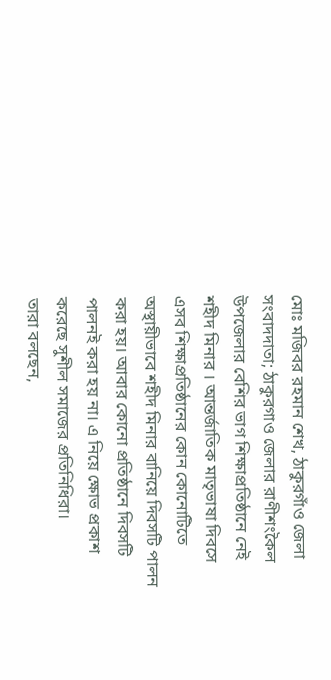মোঃ মজিবর রহমান শেখ, ঠাকুরগাঁও জেলা সংবাদদাতা; ঠাকুরগাও জেলার রাণীশংকৈল উপজেলার বেশির ভাগ শিক্ষাপ্রতিষ্ঠানে নেই শহীদ মিনার । আন্তর্জাতিক মাতৃভাষা দিবসে এসব শিক্ষাপ্রতিষ্ঠানের কোন কোনোটিতে অস্থায়ীভাবে শহীদ মিনার বানিয়ে দিবসটি পালন করা হয়। আবার কোনো প্রতিষ্ঠানে দিবসটি পালনই করা হয় না। এ নিয়ে ক্ষোভ প্রকাশ করেছে সুশীল সমাজের প্রতিনিধিরা।
তারা বলছেন,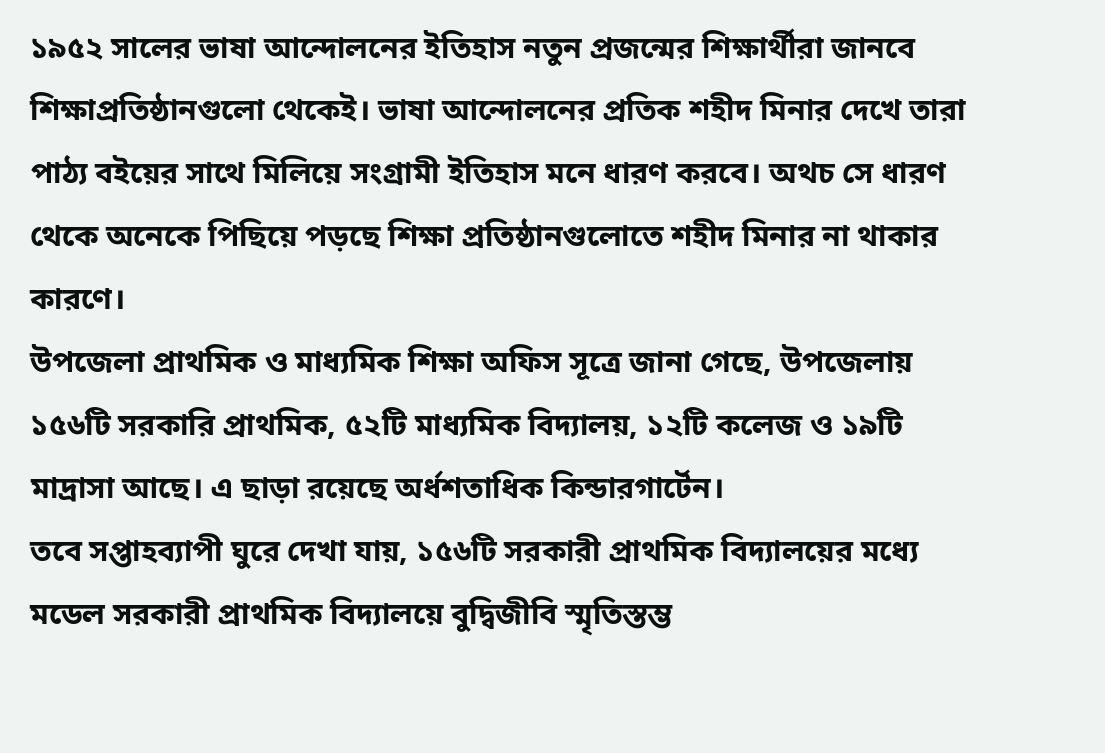১৯৫২ সালের ভাষা আন্দোলনের ইতিহাস নতুন প্রজন্মের শিক্ষার্থীরা জানবে শিক্ষাপ্রতিষ্ঠানগুলো থেকেই। ভাষা আন্দোলনের প্রতিক শহীদ মিনার দেখে তারা পাঠ্য বইয়ের সাথে মিলিয়ে সংগ্রামী ইতিহাস মনে ধারণ করবে। অথচ সে ধারণ থেকে অনেকে পিছিয়ে পড়ছে শিক্ষা প্রতিষ্ঠানগুলোতে শহীদ মিনার না থাকার কারণে।
উপজেলা প্রাথমিক ও মাধ্যমিক শিক্ষা অফিস সূত্রে জানা গেছে, উপজেলায় ১৫৬টি সরকারি প্রাথমিক, ৫২টি মাধ্যমিক বিদ্যালয়, ১২টি কলেজ ও ১৯টি মাদ্রাসা আছে। এ ছাড়া রয়েছে অর্ধশতাধিক কিন্ডারগার্টেন।
তবে সপ্তাহব্যাপী ঘুরে দেখা যায়, ১৫৬টি সরকারী প্রাথমিক বিদ্যালয়ের মধ্যে মডেল সরকারী প্রাথমিক বিদ্যালয়ে বুদ্বিজীবি স্মৃতিস্তম্ভ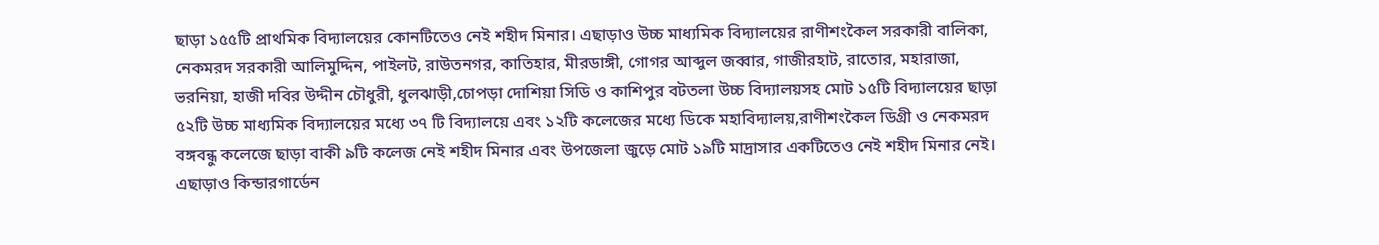ছাড়া ১৫৫টি প্রাথমিক বিদ্যালয়ের কোনটিতেও নেই শহীদ মিনার। এছাড়াও উচ্চ মাধ্যমিক বিদ্যালয়ের রাণীশংকৈল সরকারী বালিকা, নেকমরদ সরকারী আলিমুদ্দিন, পাইলট, রাউতনগর, কাতিহার, মীরডাঙ্গী, গোগর আব্দুল জব্বার, গাজীরহাট, রাতোর, মহারাজা, ভরনিয়া, হাজী দবির উদ্দীন চৌধুরী, ধুলঝাড়ী,চোপড়া দোশিয়া সিডি ও কাশিপুর বটতলা উচ্চ বিদ্যালয়সহ মোট ১৫টি বিদ্যালয়ের ছাড়া ৫২টি উচ্চ মাধ্যমিক বিদ্যালয়ের মধ্যে ৩৭ টি বিদ্যালয়ে এবং ১২টি কলেজের মধ্যে ডিকে মহাবিদ্যালয়,রাণীশংকৈল ডিগ্রী ও নেকমরদ বঙ্গবন্ধু কলেজে ছাড়া বাকী ৯টি কলেজ নেই শহীদ মিনার এবং উপজেলা জুড়ে মোট ১৯টি মাদ্রাসার একটিতেও নেই শহীদ মিনার নেই। এছাড়াও কিন্ডারগার্ডেন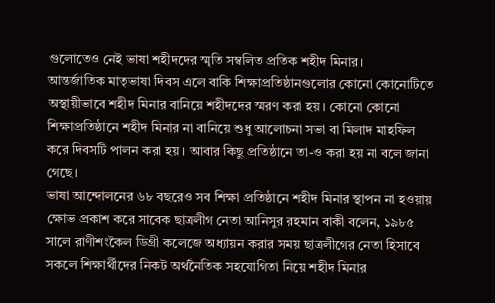গুলোতেও নেই ভাষা শহীদদের স্মৃতি সম্বলিত প্রতিক শহীদ মিনার।
আন্তর্জাতিক মাতৃভাষা দিবস এলে বাকি শিক্ষাপ্রতিষ্ঠানগুলোর কোনো কোনোটিতে অস্থায়ীভাবে শহীদ মিনার বানিয়ে শহীদদের স্মরণ করা হয়। কোনো কোনো শিক্ষাপ্রতিষ্ঠানে শহীদ মিনার না বানিয়ে শুধু আলোচনা সভা বা মিলাদ মাহফিল করে দিবসটি পালন করা হয়। আবার কিছু প্রতিষ্ঠানে তা-ও করা হয় না বলে জানা গেছে।
ভাষা আন্দোলনের ৬৮ বছরেও সব শিক্ষা প্রতিষ্ঠানে শহীদ মিনার স্থাপন না হওয়ায় ক্ষোভ প্রকাশ করে সাবেক ছাত্রলীগ নেতা আনিসুর রহমান বাকী বলেন, ১৯৮৫ সালে রাণীশংকৈল ডিগ্রী কলেজে অধ্যায়ন করার সময় ছাত্রলীগের নেতা হিসাবে সকলে শিক্ষার্থীদের নিকট অর্থনৈতিক সহযোগিতা নিয়ে শহীদ মিনার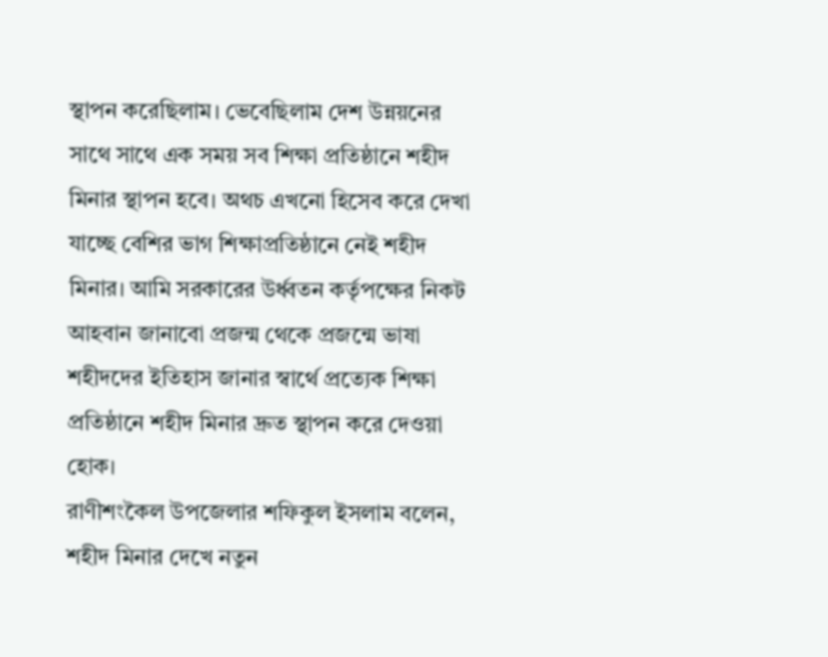স্থাপন করেছিলাম। ভেবেছিলাম দেশ উন্নয়নের সাথে সাথে এক সময় সব শিক্ষা প্রতিষ্ঠানে শহীদ মিনার স্থাপন হবে। অথচ এখনো হিসেব করে দেখা যাচ্ছে বেশির ভাগ শিক্ষাপ্রতিষ্ঠানে নেই শহীদ মিনার। আমি সরকারের উর্ধ্বতন কর্তৃপক্ষের নিকট আহবান জানাবো প্রজন্ম থেকে প্রজন্মে ভাষা শহীদদের ইতিহাস জানার স্বার্থে প্রত্যেক শিক্ষা প্রতিষ্ঠানে শহীদ মিনার দ্রুত স্থাপন করে দেওয়া হোক।
রাণীশংকৈল উপজেলার শফিকুল ইসলাম বলেন, শহীদ মিনার দেখে নতুন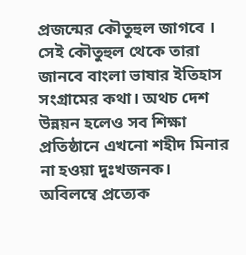প্রজন্মের কৌতুহুল জাগবে । সেই কৌতুহুল থেকে তারা জানবে বাংলা ভাষার ইতিহাস সংগ্রামের কথা। অথচ দেশ উন্নয়ন হলেও সব শিক্ষা প্রতিষ্ঠানে এখনো শহীদ মিনার না হওয়া দুঃখজনক। অবিলম্বে প্রত্যেক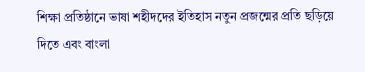শিক্ষা প্রতিষ্ঠানে ভাষা শহীদদের ইতিহাস নতুন প্রজন্মের প্রতি ছড়িয়ে দিতে এবং বাংলা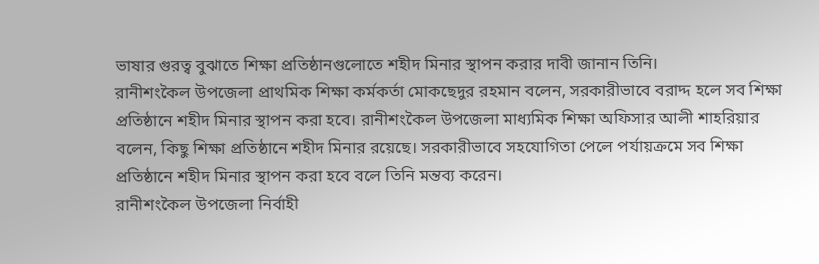ভাষার গুরত্ব বুঝাতে শিক্ষা প্রতিষ্ঠানগুলোতে শহীদ মিনার স্থাপন করার দাবী জানান তিনি।
রানীশংকৈল উপজেলা প্রাথমিক শিক্ষা কর্মকর্তা মোকছেদুর রহমান বলেন, সরকারীভাবে বরাদ্দ হলে সব শিক্ষা প্রতিষ্ঠানে শহীদ মিনার স্থাপন করা হবে। রানীশংকৈল উপজেলা মাধ্যমিক শিক্ষা অফিসার আলী শাহরিয়ার বলেন, কিছু শিক্ষা প্রতিষ্ঠানে শহীদ মিনার রয়েছে। সরকারীভাবে সহযোগিতা পেলে পর্যায়ক্রমে সব শিক্ষা প্রতিষ্ঠানে শহীদ মিনার স্থাপন করা হবে বলে তিনি মন্তব্য করেন।
রানীশংকৈল উপজেলা নির্বাহী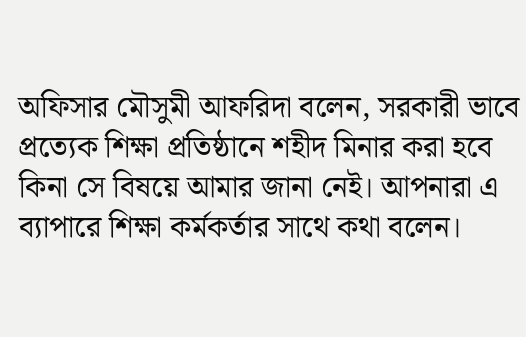অফিসার মৌসুমী আফরিদা বলেন, সরকারী ভাবে প্রত্যেক শিক্ষা প্রতিষ্ঠানে শহীদ মিনার করা হবে কিনা সে বিষয়ে আমার জানা নেই। আপনারা এ ব্যাপারে শিক্ষা কর্মকর্তার সাথে কথা বলেন।